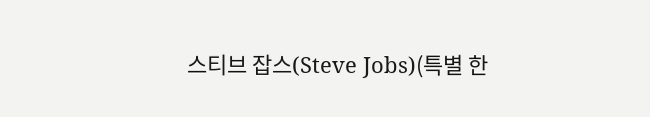스티브 잡스(Steve Jobs)(특별 한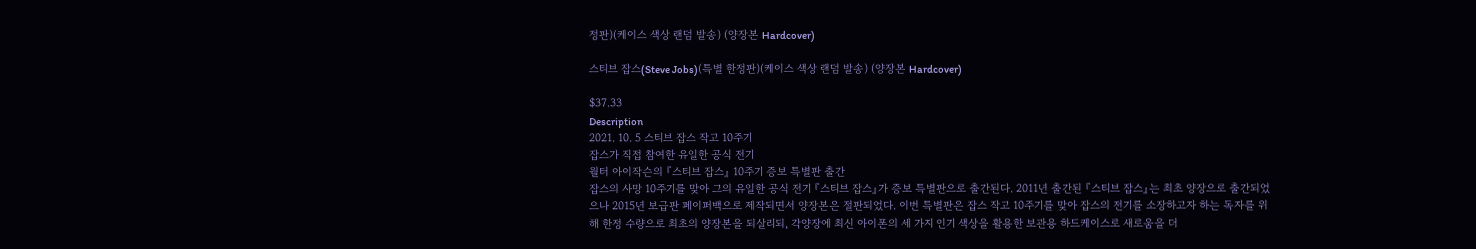정판)(케이스 색상 랜덤 발송) (양장본 Hardcover)

스티브 잡스(Steve Jobs)(특별 한정판)(케이스 색상 랜덤 발송) (양장본 Hardcover)

$37.33
Description
2021. 10. 5 스티브 잡스 작고 10주기
잡스가 직접 참여한 유일한 공식 전기
월터 아이작슨의 『스티브 잡스』 10주기 증보 특별판 출간
잡스의 사망 10주기를 맞아 그의 유일한 공식 전기 『스티브 잡스』가 증보 특별판으로 출간된다. 2011년 출간된 『스티브 잡스』는 최초 양장으로 출간되었으나 2015년 보급판 페이퍼백으로 제작되면서 양장본은 절판되었다. 이번 특별판은 잡스 작고 10주기를 맞아 잡스의 전기를 소장하고자 하는 독자를 위해 한정 수량으로 최초의 양장본을 되살리되, 각양장에 최신 아이폰의 세 가지 인기 색상을 활용한 보관용 하드케이스로 새로움을 더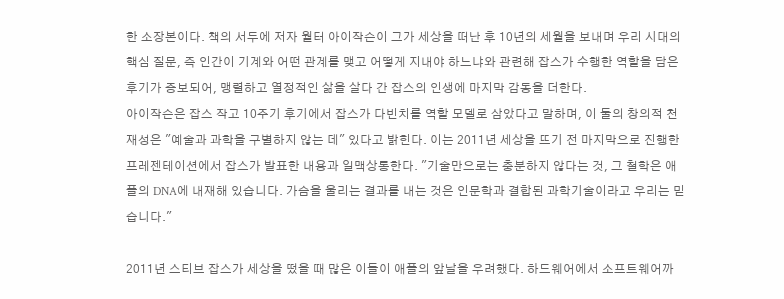한 소장본이다. 책의 서두에 저자 월터 아이작슨이 그가 세상을 떠난 후 10년의 세월을 보내며 우리 시대의 핵심 질문, 즉 인간이 기계와 어떤 관계를 맺고 어떻게 지내야 하느냐와 관련해 잡스가 수행한 역할을 담은 후기가 증보되어, 맹렬하고 열정적인 삶을 살다 간 잡스의 인생에 마지막 감동을 더한다.
아이작슨은 잡스 작고 10주기 후기에서 잡스가 다빈치를 역할 모델로 삼았다고 말하며, 이 둘의 창의적 천재성은 "예술과 과학을 구별하지 않는 데" 있다고 밝힌다. 이는 2011년 세상을 뜨기 전 마지막으로 진행한 프레젠테이션에서 잡스가 발표한 내용과 일맥상통한다. "기술만으로는 충분하지 않다는 것, 그 철학은 애플의 DNA에 내재해 있습니다. 가슴을 울리는 결과를 내는 것은 인문학과 결합된 과학기술이라고 우리는 믿습니다."

2011년 스티브 잡스가 세상을 떴을 때 많은 이들이 애플의 앞날을 우려했다. 하드웨어에서 소프트웨어까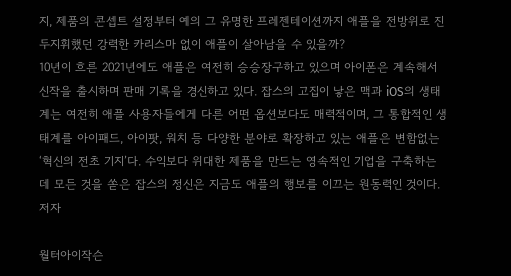지, 제품의 콘셉트 설정부터 예의 그 유명한 프레젠테이션까지 애플을 전방위로 진두지휘했던 강력한 카리스마 없이 애플이 살아남을 수 있을까?
10년이 흐른 2021년에도 애플은 여전히 승승장구하고 있으며 아이폰은 계속해서 신작을 출시하며 판매 기록을 경신하고 있다. 잡스의 고집이 낳은 맥과 iOS의 생태계는 여전히 애플 사용자들에게 다른 어떤 옵션보다도 매력적이며, 그 통합적인 생태계를 아이패드, 아이팟, 워치 등 다양한 분야로 확장하고 있는 애플은 변함없는 ‘혁신의 전초 기지’다. 수익보다 위대한 제품을 만드는 영속적인 기업을 구축하는 데 모든 것을 쏟은 잡스의 정신은 지금도 애플의 행보를 이끄는 원동력인 것이다.
저자

월터아이작슨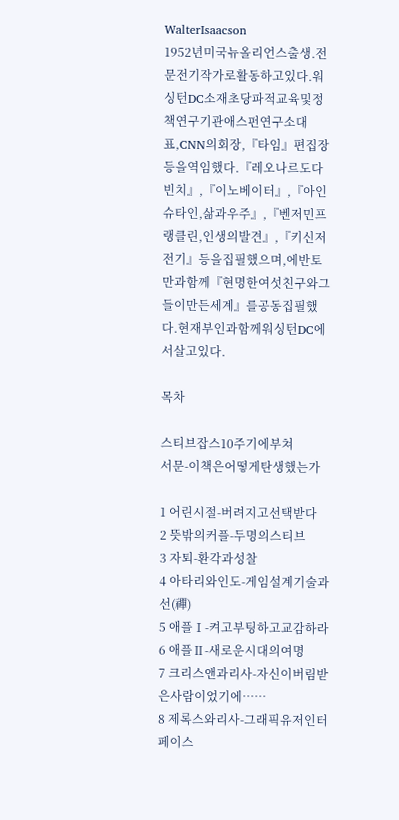WalterIsaacson
1952년미국뉴올리언스출생.전문전기작가로활동하고있다.워싱턴DC소재초당파적교육및정책연구기관애스펀연구소대표,CNN의회장,『타임』편집장등을역임했다.『레오나르도다빈치』,『이노베이터』,『아인슈타인,삶과우주』,『벤저민프랭클린,인생의발견』,『키신저전기』등을집필했으며,에반토만과함께『현명한여섯친구와그들이만든세계』를공동집필했다.현재부인과함께워싱턴DC에서살고있다.

목차

스티브잡스10주기에부쳐
서문-이책은어떻게탄생했는가

1 어린시절-버려지고선택받다
2 뜻밖의커플-두명의스티브
3 자퇴-환각과성찰
4 아타리와인도-게임설계기술과선(禪)
5 애플Ⅰ-켜고부팅하고교감하라
6 애플Ⅱ-새로운시대의여명
7 크리스앤과리사-자신이버림받은사람이었기에……
8 제록스와리사-그래픽유저인터페이스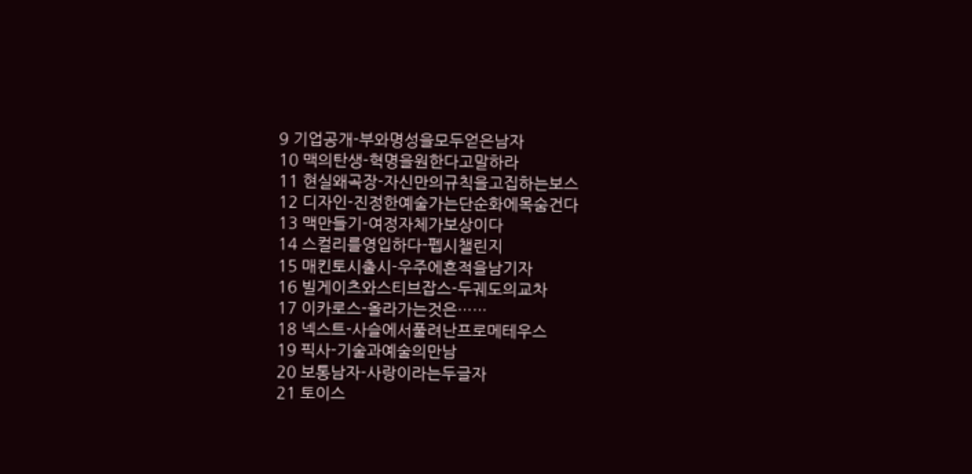9 기업공개-부와명성을모두얻은남자
10 맥의탄생-혁명을원한다고말하라
11 현실왜곡장-자신만의규칙을고집하는보스
12 디자인-진정한예술가는단순화에목숨건다
13 맥만들기-여정자체가보상이다
14 스컬리를영입하다-펩시챌린지
15 매킨토시출시-우주에흔적을남기자
16 빌게이츠와스티브잡스-두궤도의교차
17 이카로스-올라가는것은……
18 넥스트-사슬에서풀려난프로메테우스
19 픽사-기술과예술의만남
20 보통남자-사랑이라는두글자
21 토이스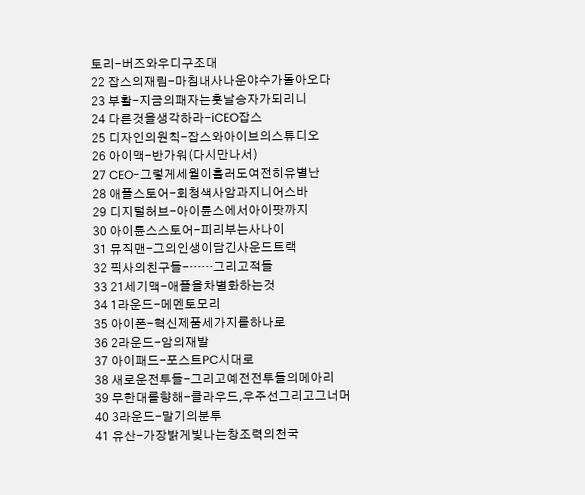토리-버즈와우디구조대
22 잡스의재림-마침내사나운야수가돌아오다
23 부활-지금의패자는훗날승자가되리니
24 다른것을생각하라-iCEO잡스
25 디자인의원칙-잡스와아이브의스튜디오
26 아이맥-반가워(다시만나서)
27 CEO-그렇게세월이흘러도여전히유별난
28 애플스토어-회청색사암과지니어스바
29 디지털허브-아이튠스에서아이팟까지
30 아이튠스스토어-피리부는사나이
31 뮤직맨-그의인생이담긴사운드트랙
32 픽사의친구들-……그리고적들
33 21세기맥-애플을차별화하는것
34 1라운드-메멘토모리
35 아이폰-혁신제품세가지를하나로
36 2라운드-암의재발
37 아이패드-포스트PC시대로
38 새로운전투들-그리고예전전투들의메아리
39 무한대를향해-클라우드,우주선그리고그너머
40 3라운드-말기의분투
41 유산-가장밝게빛나는창조력의천국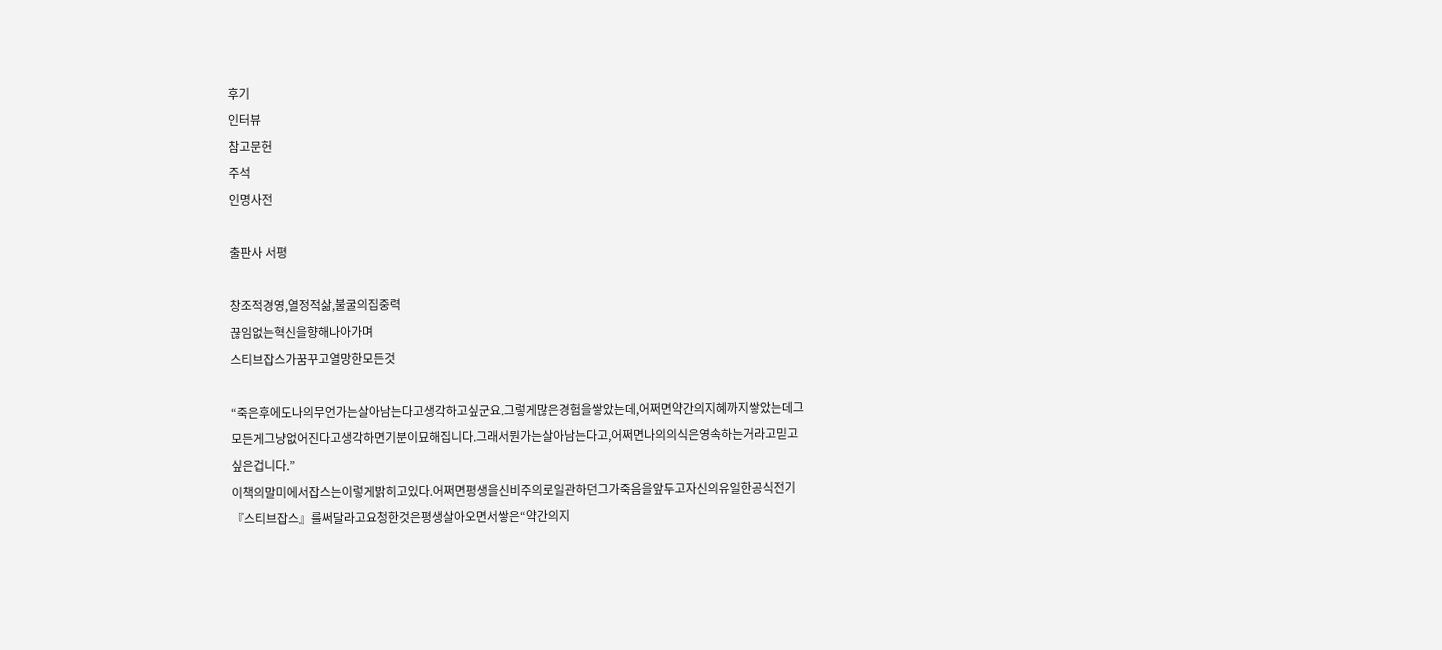후기
인터뷰
참고문헌
주석
인명사전

출판사 서평

창조적경영,열정적삶,불굴의집중력
끊임없는혁신을향해나아가며
스티브잡스가꿈꾸고열망한모든것

“죽은후에도나의무언가는살아남는다고생각하고싶군요.그렇게많은경험을쌓았는데,어쩌면약간의지혜까지쌓았는데그모든게그냥없어진다고생각하면기분이묘해집니다.그래서뭔가는살아남는다고,어쩌면나의의식은영속하는거라고믿고싶은겁니다.”
이책의말미에서잡스는이렇게밝히고있다.어쩌면평생을신비주의로일관하던그가죽음을앞두고자신의유일한공식전기『스티브잡스』를써달라고요청한것은평생살아오면서쌓은“약간의지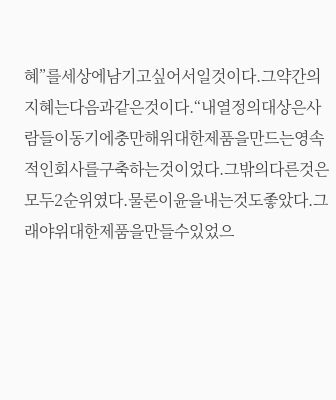혜”를세상에남기고싶어서일것이다.그약간의지혜는다음과같은것이다.“내열정의대상은사람들이동기에충만해위대한제품을만드는영속적인회사를구축하는것이었다.그밖의다른것은모두2순위였다.물론이윤을내는것도좋았다.그래야위대한제품을만들수있었으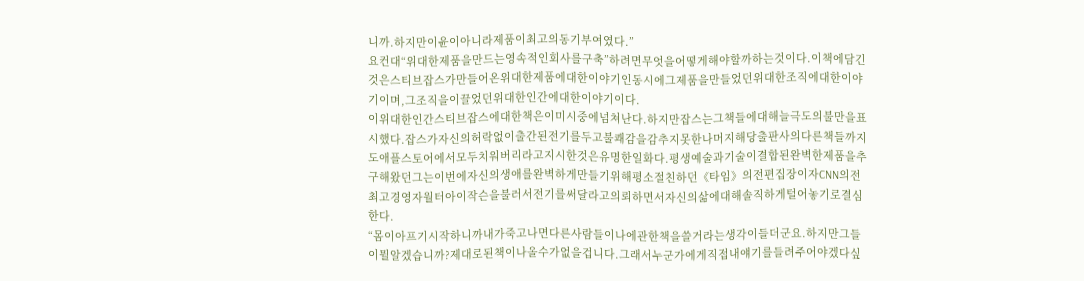니까.하지만이윤이아니라제품이최고의동기부여였다.”
요컨대“위대한제품을만드는영속적인회사를구축”하려면무엇을어떻게해야할까하는것이다.이책에담긴것은스티브잡스가만들어온위대한제품에대한이야기인동시에그제품을만들었던위대한조직에대한이야기이며,그조직을이끌었던위대한인간에대한이야기이다.
이위대한인간스티브잡스에대한책은이미시중에넘쳐난다.하지만잡스는그책들에대해늘극도의불만을표시했다.잡스가자신의허락없이출간된전기를두고불쾌감을감추지못한나머지해당출판사의다른책들까지도애플스토어에서모두치워버리라고지시한것은유명한일화다.평생예술과기술이결합된완벽한제품을추구해왔던그는이번에자신의생애를완벽하게만들기위해평소절친하던《타임》의전편집장이자CNN의전최고경영자월터아이작슨을불러서전기를써달라고의뢰하면서자신의삶에대해솔직하게털어놓기로결심한다.
“몸이아프기시작하니까내가죽고나면다른사람들이나에관한책을쓸거라는생각이들더군요.하지만그들이뭘알겠습니까?제대로된책이나올수가없을겁니다.그래서누군가에게직접내얘기를들려주어야겠다싶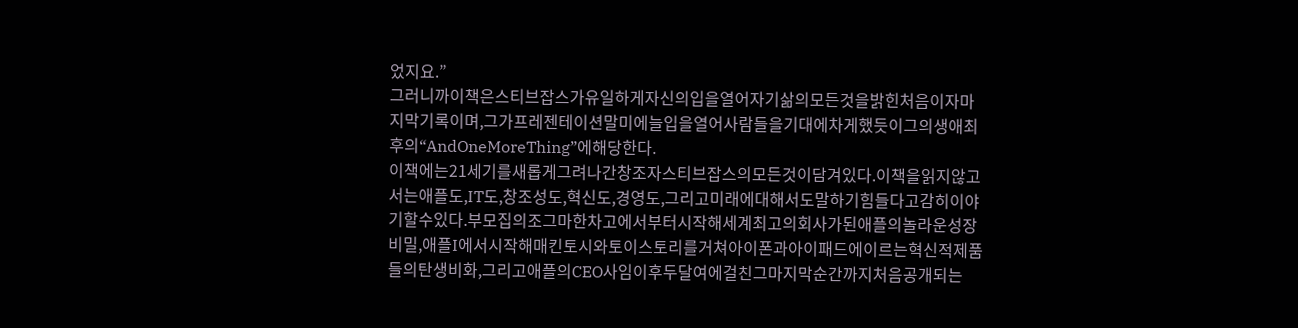었지요.”
그러니까이책은스티브잡스가유일하게자신의입을열어자기삶의모든것을밝힌처음이자마지막기록이며,그가프레젠테이션말미에늘입을열어사람들을기대에차게했듯이그의생애최후의“AndOneMoreThing”에해당한다.
이책에는21세기를새롭게그려나간창조자스티브잡스의모든것이담겨있다.이책을읽지않고서는애플도,IT도,창조성도,혁신도,경영도,그리고미래에대해서도말하기힘들다고감히이야기할수있다.부모집의조그마한차고에서부터시작해세계최고의회사가된애플의놀라운성장비밀,애플I에서시작해매킨토시와토이스토리를거쳐아이폰과아이패드에이르는혁신적제품들의탄생비화,그리고애플의CEO사임이후두달여에걸친그마지막순간까지처음공개되는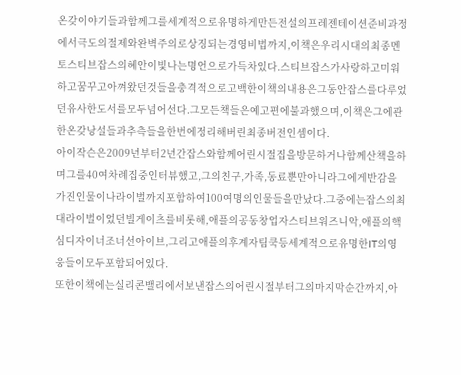온갖이야기들과함께그를세계적으로유명하게만든전설의프레젠테이션준비과정에서극도의절제와완벽주의로상징되는경영비법까지,이책은우리시대의최종멘토스티브잡스의혜안이빛나는명언으로가득차있다.스티브잡스가사랑하고미워하고꿈꾸고아껴왔던것들을충격적으로고백한이책의내용은그동안잡스를다루었던유사한도서를모두넘어선다.그모든책들은예고편에불과했으며,이책은그에관한온갖낭설들과추측들을한번에정리해버린최종버전인셈이다.
아이작슨은2009년부터2년간잡스와함께어린시절집을방문하거나함께산책을하며그를40여차례집중인터뷰했고,그의친구,가족,동료뿐만아니라그에게반감을가진인물이나라이벌까지포함하여100여명의인물들을만났다.그중에는잡스의최대라이벌이었던빌게이츠를비롯해,애플의공동창업자스티브워즈니악,애플의핵심디자이너조너선아이브,그리고애플의후계자팀쿡등세계적으로유명한IT의영웅들이모두포함되어있다.
또한이책에는실리콘밸리에서보낸잡스의어린시절부터그의마지막순간까지,아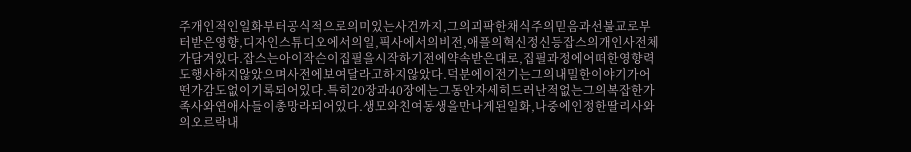주개인적인일화부터공식적으로의미있는사건까지,그의괴팍한채식주의믿음과선불교로부터받은영향,디자인스튜디오에서의일,픽사에서의비전,애플의혁신정신등잡스의개인사전체가담겨있다.잡스는아이작슨이집필을시작하기전에약속받은대로,집필과정에어떠한영향력도행사하지않았으며사전에보여달라고하지않았다.덕분에이전기는그의내밀한이야기가어떤가감도없이기록되어있다.특히20장과40장에는그동안자세히드러난적없는그의복잡한가족사와연애사들이총망라되어있다.생모와친여동생을만나게된일화,나중에인정한딸리사와의오르락내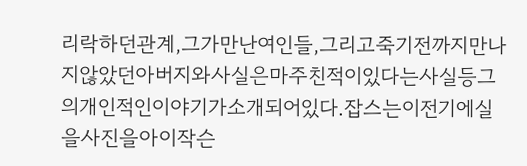리락하던관계,그가만난여인들,그리고죽기전까지만나지않았던아버지와사실은마주친적이있다는사실등그의개인적인이야기가소개되어있다.잡스는이전기에실을사진을아이작슨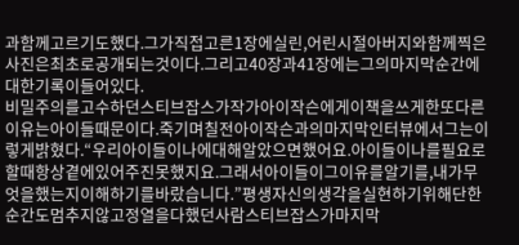과함께고르기도했다.그가직접고른1장에실린,어린시절아버지와함께찍은사진은최초로공개되는것이다.그리고40장과41장에는그의마지막순간에대한기록이들어있다.
비밀주의를고수하던스티브잡스가작가아이작슨에게이책을쓰게한또다른이유는아이들때문이다.죽기며칠전아이작슨과의마지막인터뷰에서그는이렇게밝혔다.“우리아이들이나에대해알았으면했어요.아이들이나를필요로할때항상곁에있어주진못했지요.그래서아이들이그이유를알기를,내가무엇을했는지이해하기를바랐습니다.”평생자신의생각을실현하기위해단한순간도멈추지않고정열을다했던사람스티브잡스가마지막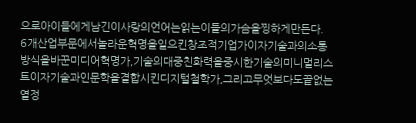으로아이들에게남긴이사랑의언어는읽는이들의가슴을찡하게만든다.
6개산업부문에서놀라운혁명을일으킨창조적기업가이자기술과의소통방식을바꾼미디어혁명가,기술의대중친화력을중시한기술의미니멀리스트이자기술과인문학을결합시킨디지털철학가,그리고무엇보다도끝없는열정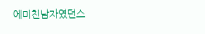에미친남자였던스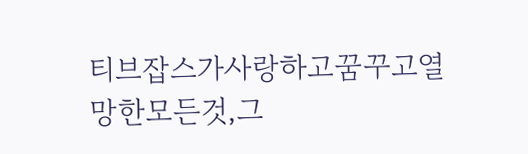티브잡스가사랑하고꿈꾸고열망한모든것,그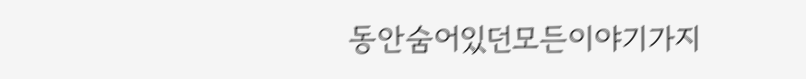동안숨어있던모든이야기가지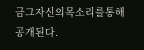금그자신의목소리를통해공개된다.